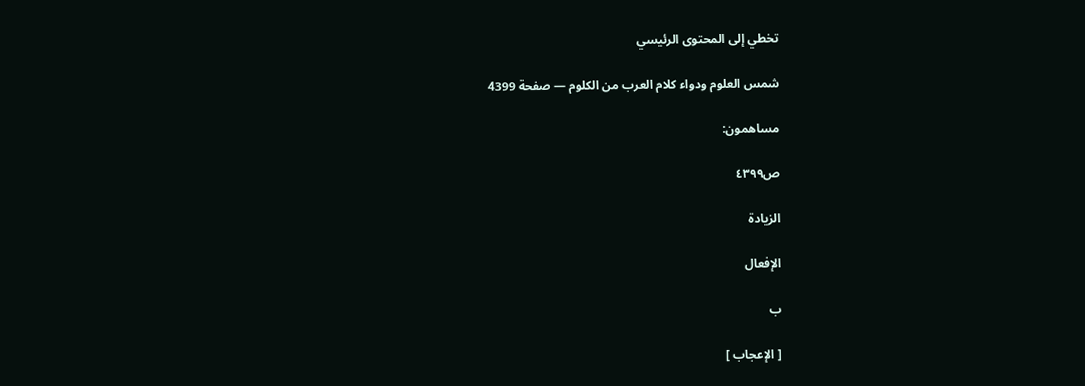تخطي إلى المحتوى الرئيسي

شمس العلوم ودواء كلام العرب من الكلوم — صفحة 4399

مساهمون:

ص٤٣٩٩

الزيادة

الإفعال

ب

[ الإعجاب ]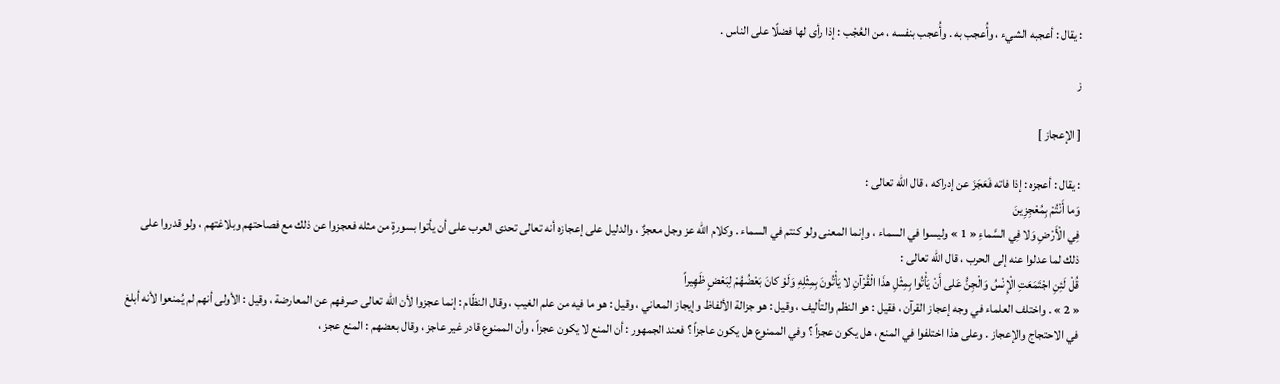: يقال : أعجبه الشيء ، وأُعجب به . وأُعجب بنفسه ، من العُجْب : إذا رأى لها فضلًا على الناس .

ز

[ الإعجاز ]

: يقال : أعجزه : إذا فاته فَعَجَزَ عن إدراكه ، قال اللّه تعالى :
وَما أَنْتُمْ بِمُعْجِزِينَ
فِي الْأَرْضِ وَلا فِي السَّماءِ « 1 » وليسوا في السماء ، وإنما المعنى ولو كنتم في السماء . وكلام اللّه عز وجل معجزٌ ، والدليل على إعجازه أنه تعالى تحدى العرب على أن يأتوا بسورةٍ من مثله فعجزوا عن ذلك مع فصاحتهم وبلاغتهم ، ولو قدروا على ذلك لما عدلوا عنه إلى الحرب ، قال اللّه تعالى :
قُلْ لَئِنِ اجْتَمَعَتِ الْإِنْسُ وَالْجِنُّ عَلى أَنْ يَأْتُوا بِمِثْلِ هذَا الْقُرْآنِ لا يَأْتُونَ بِمِثْلِهِ وَلَوْ كانَ بَعْضُهُمْ لِبَعْضٍ ظَهِيراً
« 2 » . واختلف العلماء في وجه إعجاز القرآن ، فقيل : هو النظم والتأليف ، وقيل : هو جزالة الألفاظ وإيجاز المعاني ، وقيل : هو ما فيه من علم الغيب ، وقال النظّام : إنما عجزوا لأن اللّه تعالى صرفهم عن المعارضة ، وقيل : الأولى أنهم لم يُمنعوا لأنه أبلغ في الاحتجاج والإعجاز . وعلى هذا اختلفوا في المنع ، هل يكون عجزاً ؟ وفي الممنوع هل يكون عاجزاً ؟ فعند الجمهور : أن المنع لا يكون عجزاً ، وأن الممنوع قادر غير عاجز ، وقال بعضهم : المنع عجز ،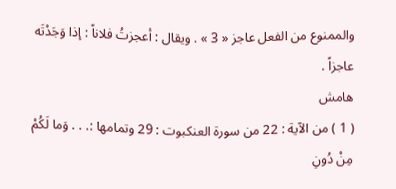والممنوع من الفعل عاجز « 3 » . ويقال : أعجزتُ فلاناً : إذا وَجَدْتَه عاجزاً .
هامش
( 1 ) من الآية : 22 من سورة العنكبوت : 29 وتمامها :. . . وَما لَكُمْ مِنْ دُونِ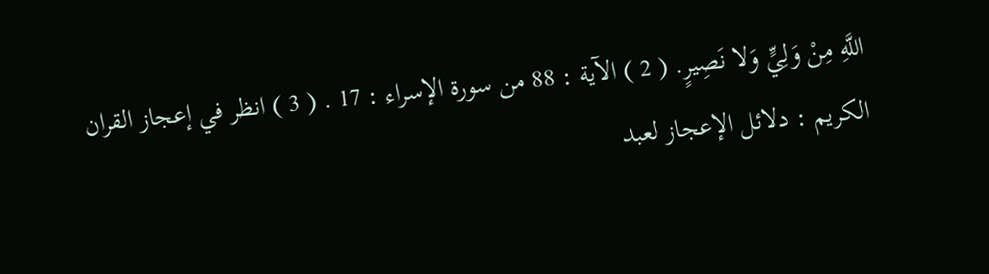اللَّهِ مِنْ وَلِيٍّ وَلا نَصِيرٍ. ( 2 ) الآية : 88 من سورة الإسراء : 17 . ( 3 ) انظر في إعجاز القران الكريم : دلائل الإعجاز لعبد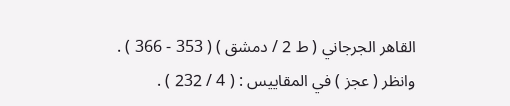القاهر الجرجاني ( ط 2 / دمشق ) ( 353 - 366 ) . وانظر ( عجز ) في المقاييس : ( 4 / 232 ) .